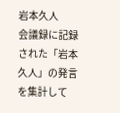岩本久人
会議録に記録された「岩本久人」の発言を集計して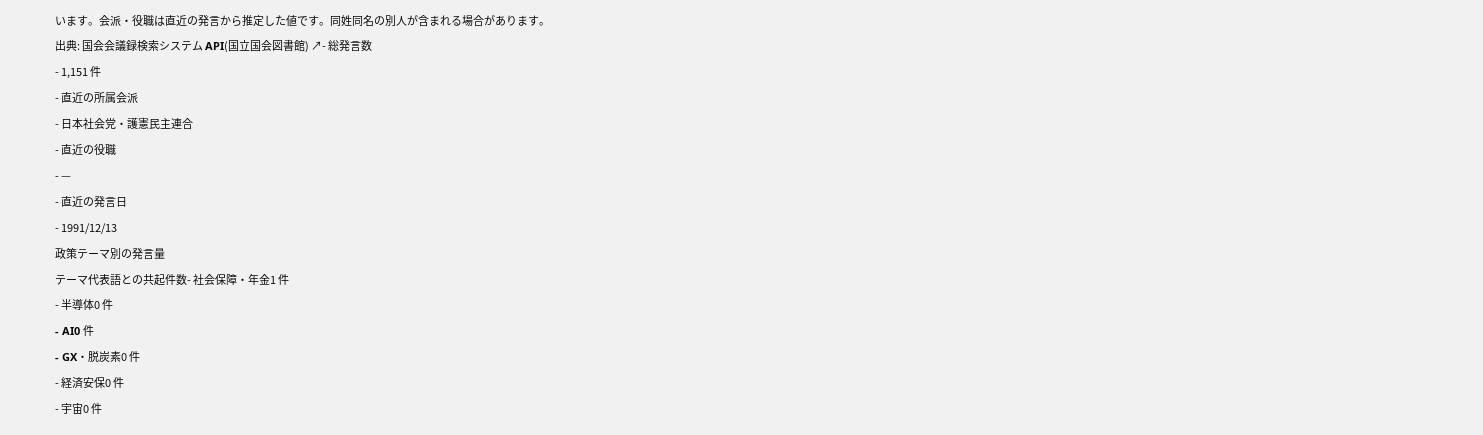います。会派・役職は直近の発言から推定した値です。同姓同名の別人が含まれる場合があります。
出典: 国会会議録検索システム API(国立国会図書館) ↗- 総発言数
- 1,151 件
- 直近の所属会派
- 日本社会党・護憲民主連合
- 直近の役職
- —
- 直近の発言日
- 1991/12/13
政策テーマ別の発言量
テーマ代表語との共起件数- 社会保障・年金1 件
- 半導体0 件
- AI0 件
- GX・脱炭素0 件
- 経済安保0 件
- 宇宙0 件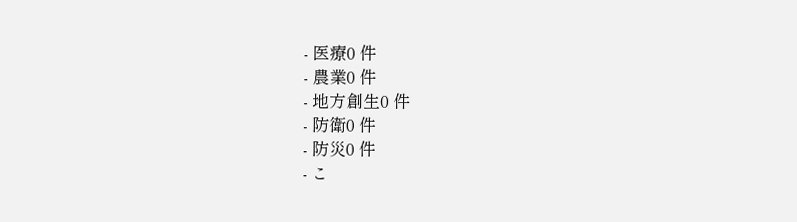- 医療0 件
- 農業0 件
- 地方創生0 件
- 防衛0 件
- 防災0 件
- こ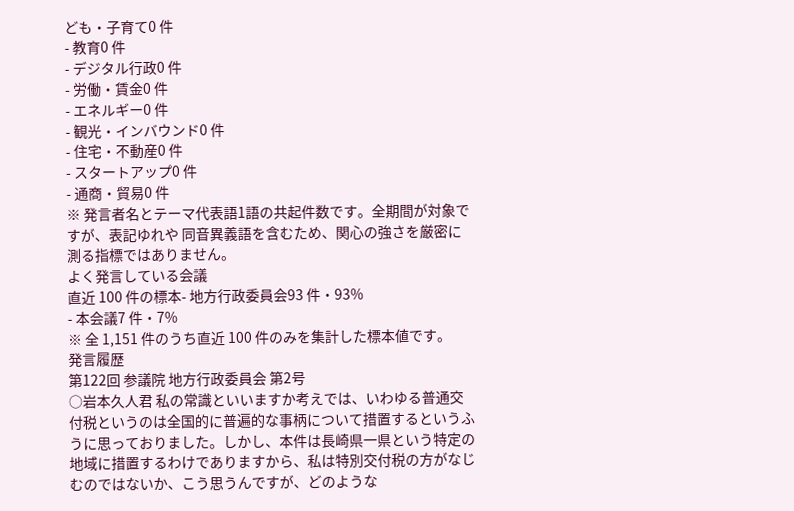ども・子育て0 件
- 教育0 件
- デジタル行政0 件
- 労働・賃金0 件
- エネルギー0 件
- 観光・インバウンド0 件
- 住宅・不動産0 件
- スタートアップ0 件
- 通商・貿易0 件
※ 発言者名とテーマ代表語1語の共起件数です。全期間が対象ですが、表記ゆれや 同音異義語を含むため、関心の強さを厳密に測る指標ではありません。
よく発言している会議
直近 100 件の標本- 地方行政委員会93 件・93%
- 本会議7 件・7%
※ 全 1,151 件のうち直近 100 件のみを集計した標本値です。
発言履歴
第122回 参議院 地方行政委員会 第2号
○岩本久人君 私の常識といいますか考えでは、いわゆる普通交付税というのは全国的に普遍的な事柄について措置するというふうに思っておりました。しかし、本件は長崎県一県という特定の地域に措置するわけでありますから、私は特別交付税の方がなじむのではないか、こう思うんですが、どのような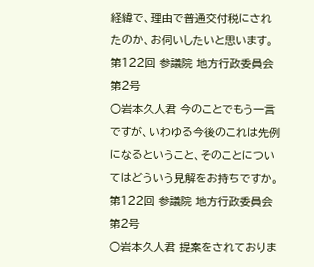経緯で、理由で普通交付税にされたのか、お伺いしたいと思います。
第122回 参議院 地方行政委員会 第2号
○岩本久人君 今のことでもう一言ですが、いわゆる今後のこれは先例になるということ、そのことについてはどういう見解をお持ちですか。
第122回 参議院 地方行政委員会 第2号
○岩本久人君 提案をされておりま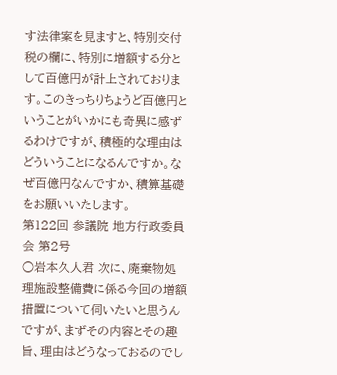す法律案を見ますと、特別交付税の欄に、特別に増額する分として百億円が計上されております。このきっちりちょうど百億円ということがいかにも奇異に感ずるわけですが、積極的な理由はどういうことになるんですか。なぜ百億円なんですか、積算基礎をお願いいたします。
第122回 参議院 地方行政委員会 第2号
○岩本久人君 次に、廃棄物処理施設整備費に係る今回の増額措置について伺いたいと思うんですが、まずその内容とその趣旨、理由はどうなっておるのでし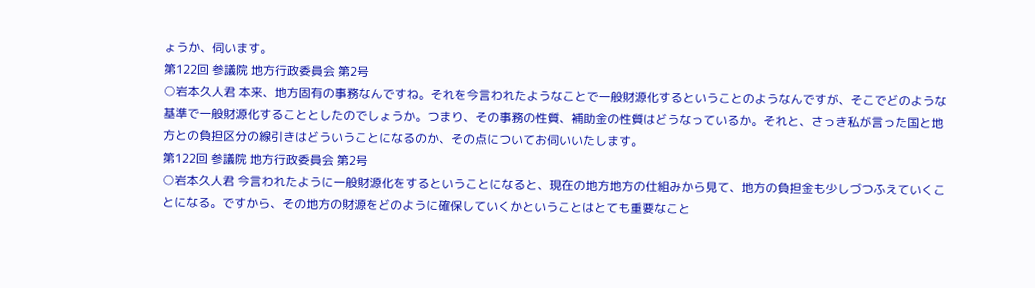ょうか、伺います。
第122回 参議院 地方行政委員会 第2号
○岩本久人君 本来、地方固有の事務なんですね。それを今言われたようなことで一般財源化するということのようなんですが、そこでどのような基準で一般財源化することとしたのでしょうか。つまり、その事務の性質、補助金の性質はどうなっているか。それと、さっき私が言った国と地方との負担区分の線引きはどういうことになるのか、その点についてお伺いいたします。
第122回 参議院 地方行政委員会 第2号
○岩本久人君 今言われたように一般財源化をするということになると、現在の地方地方の仕組みから見て、地方の負担金も少しづつふえていくことになる。ですから、その地方の財源をどのように確保していくかということはとても重要なこと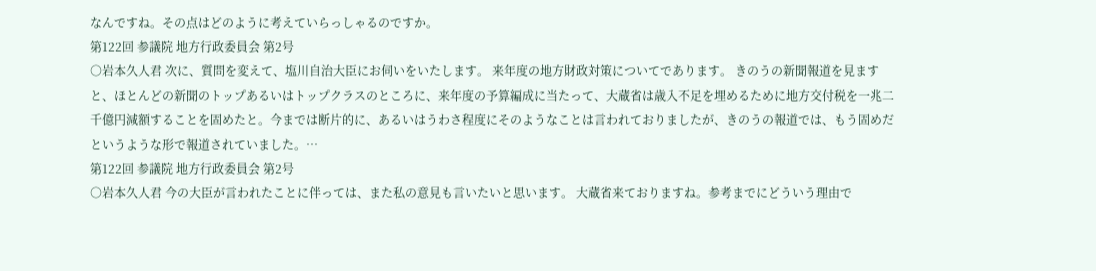なんですね。その点はどのように考えていらっしゃるのですか。
第122回 参議院 地方行政委員会 第2号
○岩本久人君 次に、質問を変えて、塩川自治大臣にお伺いをいたします。 来年度の地方財政対策についてであります。 きのうの新聞報道を見ますと、ほとんどの新聞のトップあるいはトップクラスのところに、来年度の予算編成に当たって、大蔵省は歳入不足を埋めるために地方交付税を一兆二千億円減額することを固めたと。今までは断片的に、あるいはうわさ程度にそのようなことは言われておりましたが、きのうの報道では、もう固めだというような形で報道されていました。…
第122回 参議院 地方行政委員会 第2号
○岩本久人君 今の大臣が言われたことに伴っては、また私の意見も言いたいと思います。 大蔵省来ておりますね。参考までにどういう理由で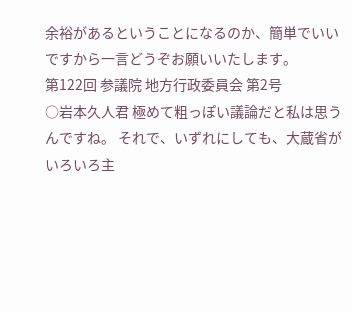余裕があるということになるのか、簡単でいいですから一言どうぞお願いいたします。
第122回 参議院 地方行政委員会 第2号
○岩本久人君 極めて粗っぽい議論だと私は思うんですね。 それで、いずれにしても、大蔵省がいろいろ主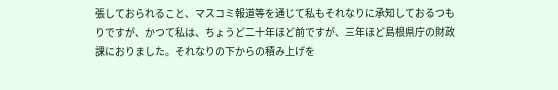張しておられること、マスコミ報道等を通じて私もそれなりに承知しておるつもりですが、かつて私は、ちょうど二十年ほど前ですが、三年ほど島根県庁の財政課におりました。それなりの下からの積み上げを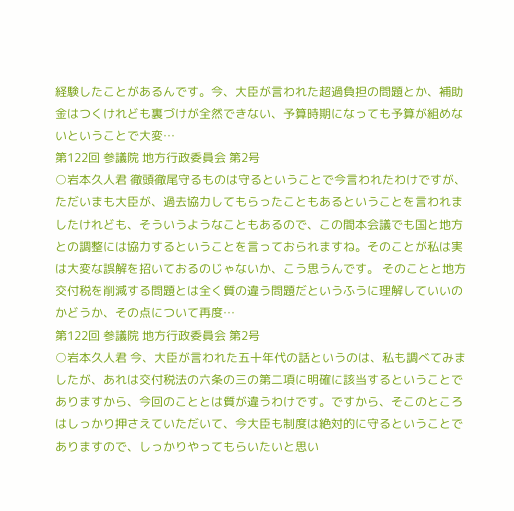経験したことがあるんです。今、大臣が言われた超過負担の問題とか、補助金はつくけれども裏づけが全然できない、予算時期になっても予算が組めないということで大変…
第122回 参議院 地方行政委員会 第2号
○岩本久人君 徹頭徹尾守るものは守るということで今言われたわけですが、ただいまも大臣が、過去協力してもらったこともあるということを言われましたけれども、そういうようなこともあるので、この間本会議でも国と地方との調整には協力するということを言っておられますね。そのことが私は実は大変な誤解を招いておるのじゃないか、こう思うんです。 そのことと地方交付税を削減する問題とは全く質の違う問題だというふうに理解していいのかどうか、その点について再度…
第122回 参議院 地方行政委員会 第2号
○岩本久人君 今、大臣が言われた五十年代の話というのは、私も調べてみましたが、あれは交付税法の六条の三の第二項に明確に該当するということでありますから、今回のこととは質が違うわけです。ですから、そこのところはしっかり押さえていただいて、今大臣も制度は絶対的に守るということでありますので、しっかりやってもらいたいと思い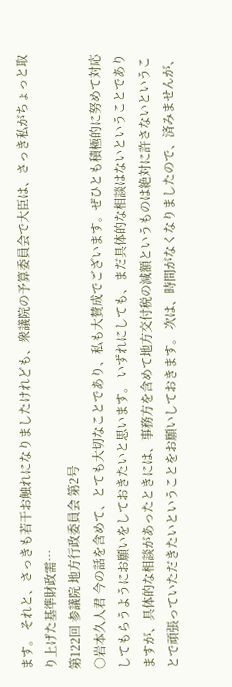ます。 それと、さっきも若干お触れになりましたけれども、衆議院の予算委員会で大臣は、さっき私がちょっと取り上げた基準財政需…
第122回 参議院 地方行政委員会 第2号
○岩本久人君 今の話を含めて、とても大切なことであり、私も大賛成でございます。ぜひとも積極的に努めて対応してもらうようにお願いをしておきたいと思います。 いずれにしても、まだ具体的な相談はないということでありますが、具体的な相談があったときには、事務方を含めて地方交付税の減額というものは絶対に許さないということで頑張っていただきたいということをお願いしておきます。 次は、時間がなくなりましたので、済みませんが、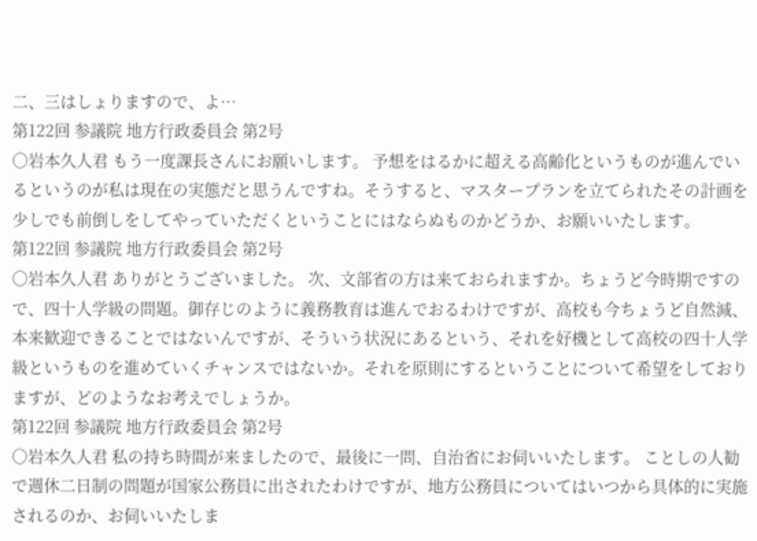二、三はしょりますので、よ…
第122回 参議院 地方行政委員会 第2号
○岩本久人君 もう一度課長さんにお願いします。 予想をはるかに超える高齢化というものが進んでいるというのが私は現在の実態だと思うんですね。そうすると、マスタープランを立てられたその計画を少しでも前倒しをしてやっていただくということにはならぬものかどうか、お願いいたします。
第122回 参議院 地方行政委員会 第2号
○岩本久人君 ありがとうございました。 次、文部省の方は来ておられますか。ちょうど今時期ですので、四十人学級の問題。御存じのように義務教育は進んでおるわけですが、高校も今ちょうど自然減、本来歓迎できることではないんですが、そういう状況にあるという、それを好機として高校の四十人学級というものを進めていくチャンスではないか。それを原則にするということについて希望をしておりますが、どのようなお考えでしょうか。
第122回 参議院 地方行政委員会 第2号
○岩本久人君 私の持ち時間が来ましたので、最後に一問、自治省にお伺いいたします。 ことしの人勧で週休二日制の問題が国家公務員に出されたわけですが、地方公務員についてはいつから具体的に実施されるのか、お伺いいたしま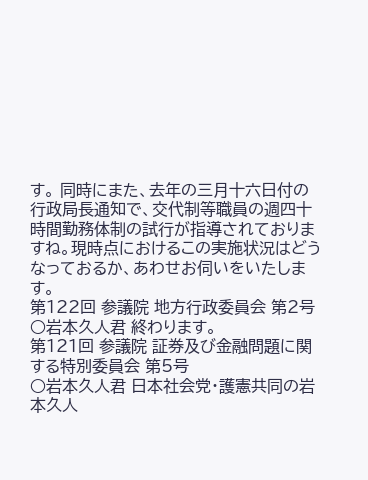す。 同時にまた、去年の三月十六日付の行政局長通知で、交代制等職員の週四十時間勤務体制の試行が指導されておりますね。現時点におけるこの実施状況はどうなっておるか、あわせお伺いをいたします。
第122回 参議院 地方行政委員会 第2号
○岩本久人君 終わります。
第121回 参議院 証券及び金融問題に関する特別委員会 第5号
○岩本久人君 日本社会党・護憲共同の岩本久人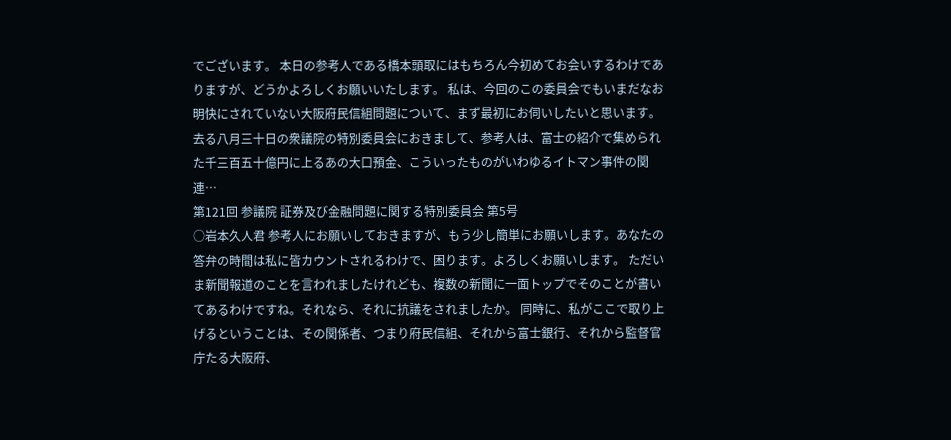でございます。 本日の参考人である橋本頭取にはもちろん今初めてお会いするわけでありますが、どうかよろしくお願いいたします。 私は、今回のこの委員会でもいまだなお明快にされていない大阪府民信組問題について、まず最初にお伺いしたいと思います。 去る八月三十日の衆議院の特別委員会におきまして、参考人は、富士の紹介で集められた千三百五十億円に上るあの大口預金、こういったものがいわゆるイトマン事件の関連…
第121回 参議院 証券及び金融問題に関する特別委員会 第5号
○岩本久人君 参考人にお願いしておきますが、もう少し簡単にお願いします。あなたの答弁の時間は私に皆カウントされるわけで、困ります。よろしくお願いします。 ただいま新聞報道のことを言われましたけれども、複数の新聞に一面トップでそのことが書いてあるわけですね。それなら、それに抗議をされましたか。 同時に、私がここで取り上げるということは、その関係者、つまり府民信組、それから富士銀行、それから監督官庁たる大阪府、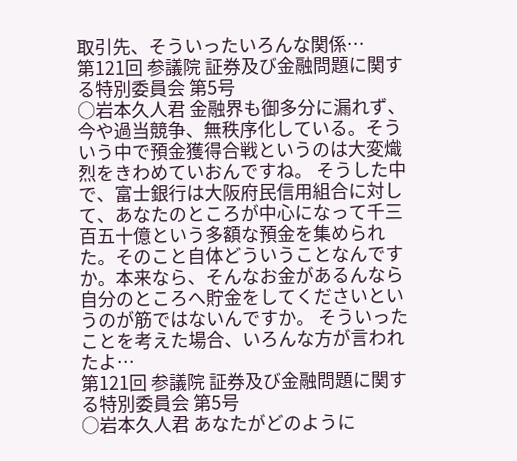取引先、そういったいろんな関係…
第121回 参議院 証券及び金融問題に関する特別委員会 第5号
○岩本久人君 金融界も御多分に漏れず、今や過当競争、無秩序化している。そういう中で預金獲得合戦というのは大変熾烈をきわめていおんですね。 そうした中で、富士銀行は大阪府民信用組合に対して、あなたのところが中心になって千三百五十億という多額な預金を集められた。そのこと自体どういうことなんですか。本来なら、そんなお金があるんなら自分のところへ貯金をしてくださいというのが筋ではないんですか。 そういったことを考えた場合、いろんな方が言われたよ…
第121回 参議院 証券及び金融問題に関する特別委員会 第5号
○岩本久人君 あなたがどのように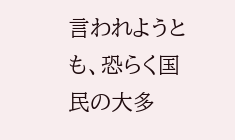言われようとも、恐らく国民の大多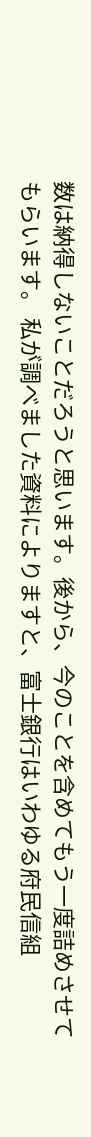数は納得しないことだろうと思います。後から、今のことを含めてもう一度詰めさせてもらいます。 私が調べました資料によりますと、富士銀行はいわゆる府民信組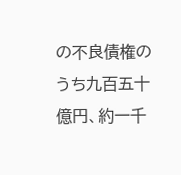の不良債権のうち九百五十億円、約一千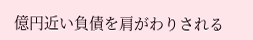億円近い負債を肩がわりされる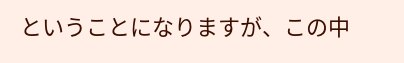ということになりますが、この中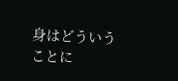身はどういうことに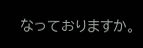なっておりますか。